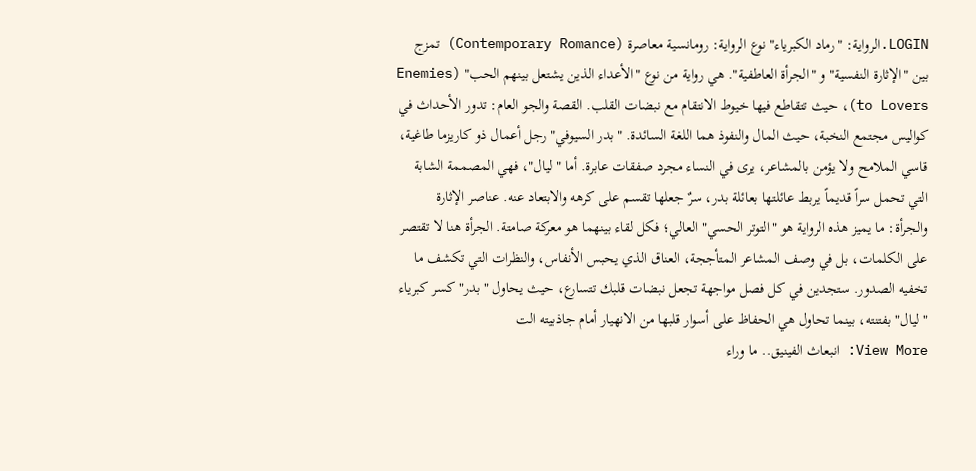LOGIN.الرواية: "رماد الكبرياء" نوع الرواية: رومانسية معاصرة (Contemporary Romance) تمزج بين "الإثارة النفسية" و "الجرأة العاطفية". هي رواية من نوع "الأعداء الذين يشتعل بينهم الحب" (Enemies to Lovers)، حيث تتقاطع فيها خيوط الانتقام مع نبضات القلب. القصة والجو العام: تدور الأحداث في كواليس مجتمع النخبة، حيث المال والنفوذ هما اللغة السائدة. "بدر السيوفي" رجل أعمال ذو كاريزما طاغية، قاسي الملامح ولا يؤمن بالمشاعر، يرى في النساء مجرد صفقات عابرة. أما "ليال"، فهي المصممة الشابة التي تحمل سراً قديماً يربط عائلتها بعائلة بدر، سرٌ جعلها تقسم على كرهه والابتعاد عنه. عناصر الإثارة والجرأة: ما يميز هذه الرواية هو "التوتر الحسي" العالي؛ فكل لقاء بينهما هو معركة صامتة. الجرأة هنا لا تقتصر على الكلمات، بل في وصف المشاعر المتأججة، العناق الذي يحبس الأنفاس، والنظرات التي تكشف ما تخفيه الصدور. ستجدين في كل فصل مواجهة تجعل نبضات قلبك تتسارع، حيث يحاول "بدر" كسر كبرياء "ليال" بفتنته، بينما تحاول هي الحفاظ على أسوار قلبها من الانهيار أمام جاذبيته الت
View More: انبعاث الفينيق.. ما وراء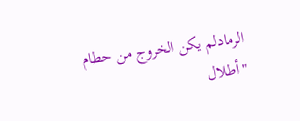الرمادلم يكن الخروج من حطام "أطلال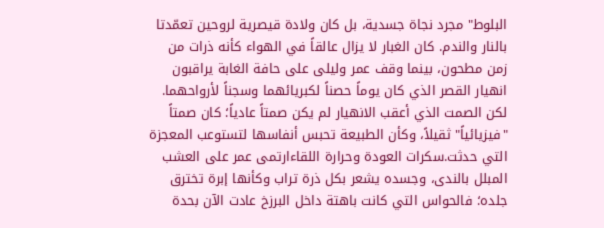البلوط" مجرد نجاة جسدية، بل كان ولادة قيصرية لروحين تعمّدتا بالنار والندم. كان الغبار لا يزال عالقاً في الهواء كأنه ذرات من زمن مطحون، بينما وقف عمر وليلى على حافة الغابة يراقبون انهيار القصر الذي كان يوماً حصناً لكبريائهما وسجناً لأرواحهما. لكن الصمت الذي أعقب الانهيار لم يكن صمتاً عادياً؛ كان صمتاً "فيزيائياً" ثقيلاً، وكأن الطبيعة تحبس أنفاسها لتستوعب المعجزة التي حدثت.سكرات العودة وحرارة اللقاءارتمى عمر على العشب المبلل بالندى، وجسده يشعر بكل ذرة تراب وكأنها إبرة تخترق جلده؛ فالحواس التي كانت باهتة داخل البرزخ عادت الآن بحدة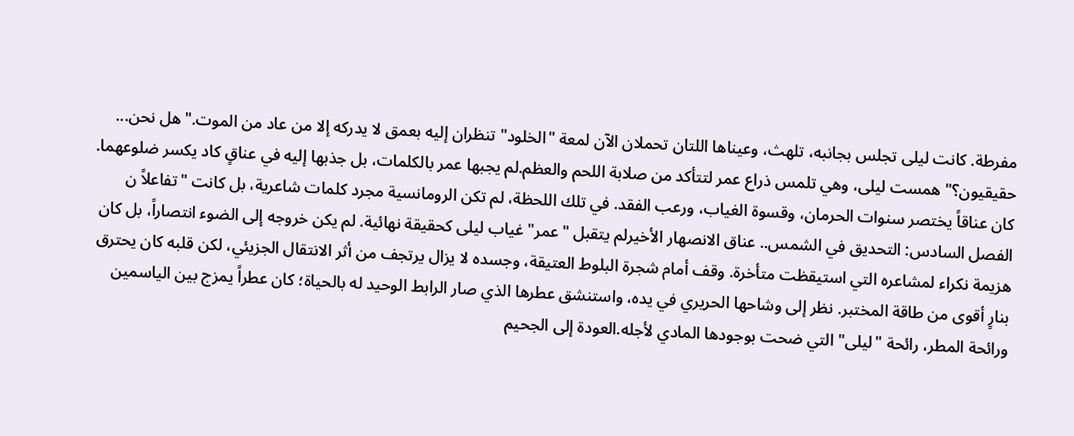مفرطة. كانت ليلى تجلس بجانبه، تلهث، وعيناها اللتان تحملان الآن لمعة "الخلود" تنظران إليه بعمق لا يدركه إلا من عاد من الموت."هل نحن... حقيقيون؟" همست ليلى، وهي تلمس ذراع عمر لتتأكد من صلابة اللحم والعظم.لم يجبها عمر بالكلمات، بل جذبها إليه في عناقٍ كاد يكسر ضلوعهما. كان عناقاً يختصر سنوات الحرمان، وقسوة الغياب، ورعب الفقد. في تلك اللحظة، لم تكن الرومانسية مجرد كلمات شاعرية، بل كانت "تفاعلاً ن
الفصل السادس: التحديق في الشمس.. عناق الانصهار الأخيرلم يتقبل "عمر" غياب ليلى كحقيقة نهائية. لم يكن خروجه إلى الضوء انتصاراً، بل كان هزيمة نكراء لمشاعره التي استيقظت متأخرة. وقف أمام شجرة البلوط العتيقة، وجسده لا يزال يرتجف من أثر الانتقال الجزيئي، لكن قلبه كان يحترق بنارٍ أقوى من طاقة المختبر. نظر إلى وشاحها الحريري في يده، واستنشق عطرها الذي صار الرابط الوحيد له بالحياة؛ كان عطراً يمزج بين الياسمين ورائحة المطر، رائحة "ليلى" التي ضحت بوجودها المادي لأجله.العودة إلى الجحيم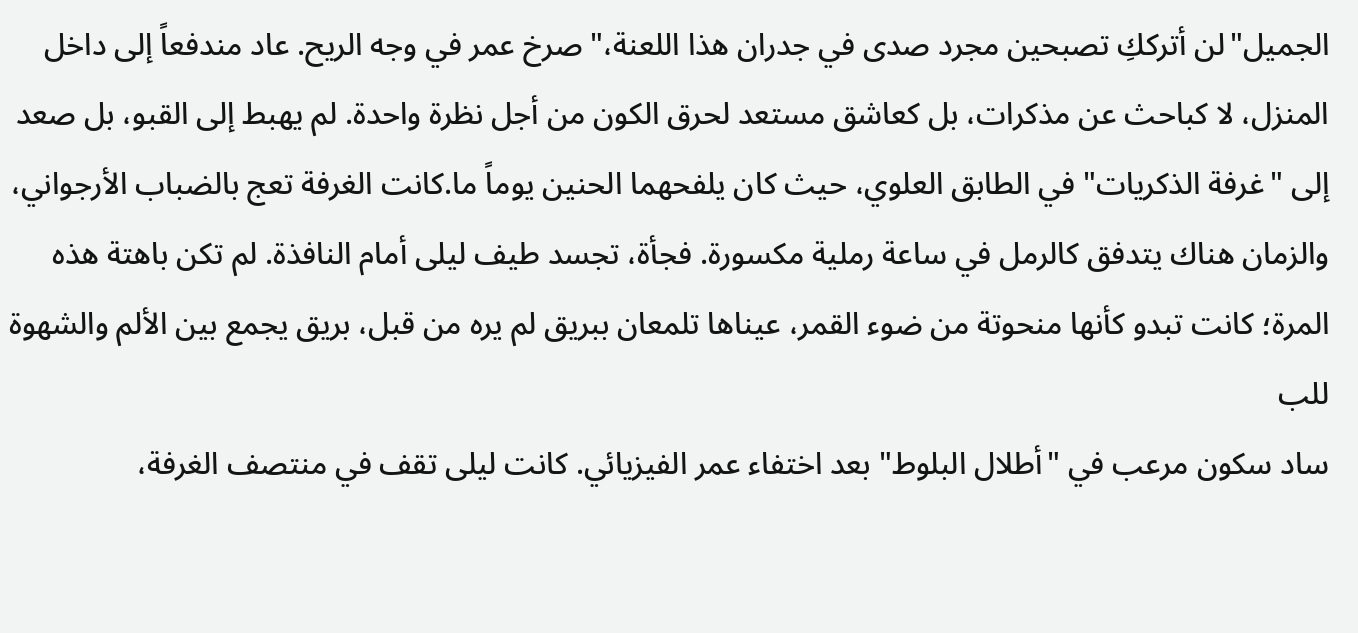الجميل"لن أترككِ تصبحين مجرد صدى في جدران هذا اللعنة،" صرخ عمر في وجه الريح. عاد مندفعاً إلى داخل المنزل، لا كباحث عن مذكرات، بل كعاشق مستعد لحرق الكون من أجل نظرة واحدة. لم يهبط إلى القبو، بل صعد إلى "غرفة الذكريات" في الطابق العلوي، حيث كان يلفحهما الحنين يوماً ما.كانت الغرفة تعج بالضباب الأرجواني، والزمان هناك يتدفق كالرمل في ساعة رملية مكسورة. فجأة، تجسد طيف ليلى أمام النافذة. لم تكن باهتة هذه المرة؛ كانت تبدو كأنها منحوتة من ضوء القمر، عيناها تلمعان ببريق لم يره من قبل، بريق يجمع بين الألم والشهوة للب
ساد سكون مرعب في "أطلال البلوط" بعد اختفاء عمر الفيزيائي. كانت ليلى تقف في منتصف الغرفة،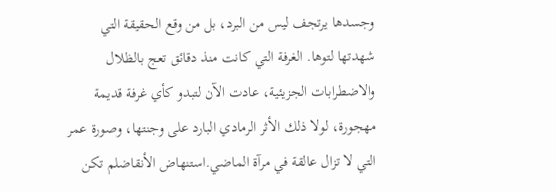وجسدها يرتجف ليس من البرد، بل من وقع الحقيقة التي شهدتها لتوها. الغرفة التي كانت منذ دقائق تعج بالظلال والاضطرابات الجزيئية، عادت الآن لتبدو كأي غرفة قديمة مهجورة، لولا ذلك الأثر الرمادي البارد على وجنتها، وصورة عمر التي لا تزال عالقة في مرآة الماضي.استنهاض الأنقاضلم تكن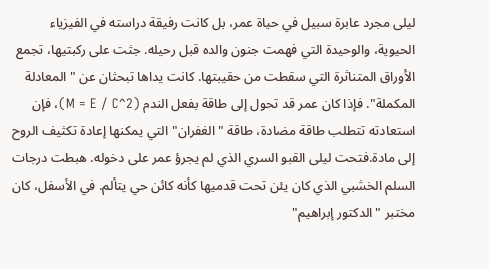ليلى مجرد عابرة سبيل في حياة عمر، بل كانت رفيقة دراسته في الفيزياء الحيوية، والوحيدة التي فهمت جنون والده قبل رحيله. جثت على ركبتيها، تجمع الأوراق المتناثرة التي سقطت من حقيبتها. كانت يداها تبحثان عن "المعادلة المكملة". فإذا كان عمر قد تحول إلى طاقة بفعل الندم (M = E / C^2)، فإن استعادته تتطلب طاقة مضادة، طاقة "الغفران" التي يمكنها إعادة تكثيف الروح إلى مادة.فتحت ليلى القبو السري الذي لم يجرؤ عمر على دخوله. هبطت درجات السلم الخشبي الذي كان يئن تحت قدميها كأنه كائن حي يتألم. في الأسفل، كان مختبر "الدكتور إبراهيم"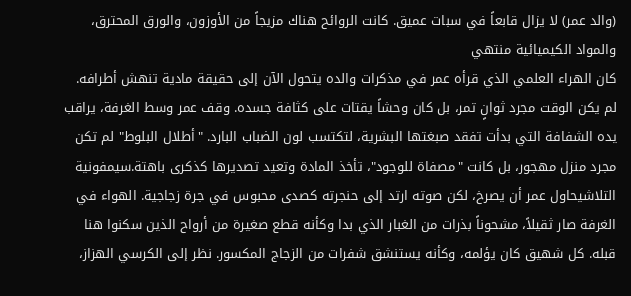(والد عمر) لا يزال قابعاً في سبات عميق. كانت الروائح هناك مزيجاً من الأوزون، والورق المحترق، والمواد الكيميائية منتهي
كان الهراء العلمي الذي قرأه عمر في مذكرات والده يتحول الآن إلى حقيقة مادية تنهش أطرافه. لم يكن الوقت مجرد ثوانٍ تمر، بل كان وحشاً يقتات على كثافة جسده. وقف عمر وسط الغرفة، يراقب يده الشفافة التي بدأت تفقد صبغتها البشرية، لتكتسب لون الضباب البارد. "أطلال البلوط" لم تكن مجرد منزل مهجور، بل كانت "مصفاة للوجود"، تأخذ المادة وتعيد تصديرها كذكرى باهتة.سيمفونية التلاشيحاول عمر أن يصرخ، لكن صوته ارتد إلى حنجرته كصدى محبوس في جرة زجاجية. الهواء في الغرفة صار ثقيلاً، مشحوناً بذرات من الغبار الذي بدا وكأنه قطع صغيرة من أرواح الذين سكنوا هنا قبله. كل شهيق كان يؤلمه، وكأنه يستنشق شفرات من الزجاج المكسور. نظر إلى الكرسي الهزاز،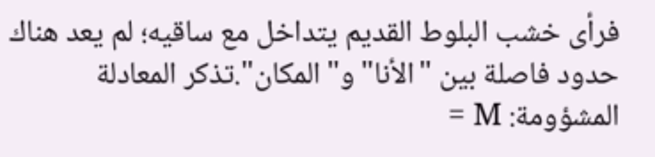فرأى خشب البلوط القديم يتداخل مع ساقيه؛ لم يعد هناك حدود فاصلة بين "الأنا" و"المكان".تذكر المعادلة المشؤومة: M =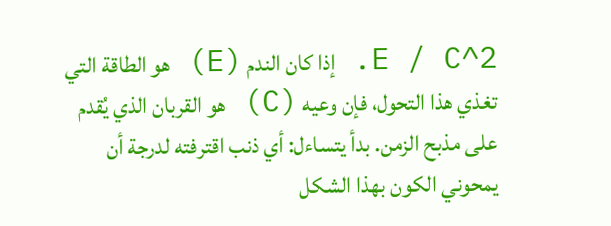E / C^2. إذا كان الندم (E) هو الطاقة التي تغذي هذا التحول، فإن وعيه (C) هو القربان الذي يُقدم على مذبح الزمن. بدأ يتساءل: أي ذنب اقترفته لدرجة أن يمحوني الكون بهذا الشكل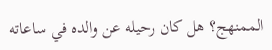الممنهج؟ هل كان رحيله عن والده في ساعاته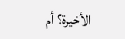الأخيرة؟ أم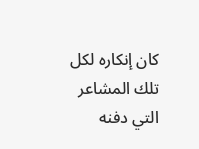كان إنكاره لكل تلك المشاعر التي دفنه